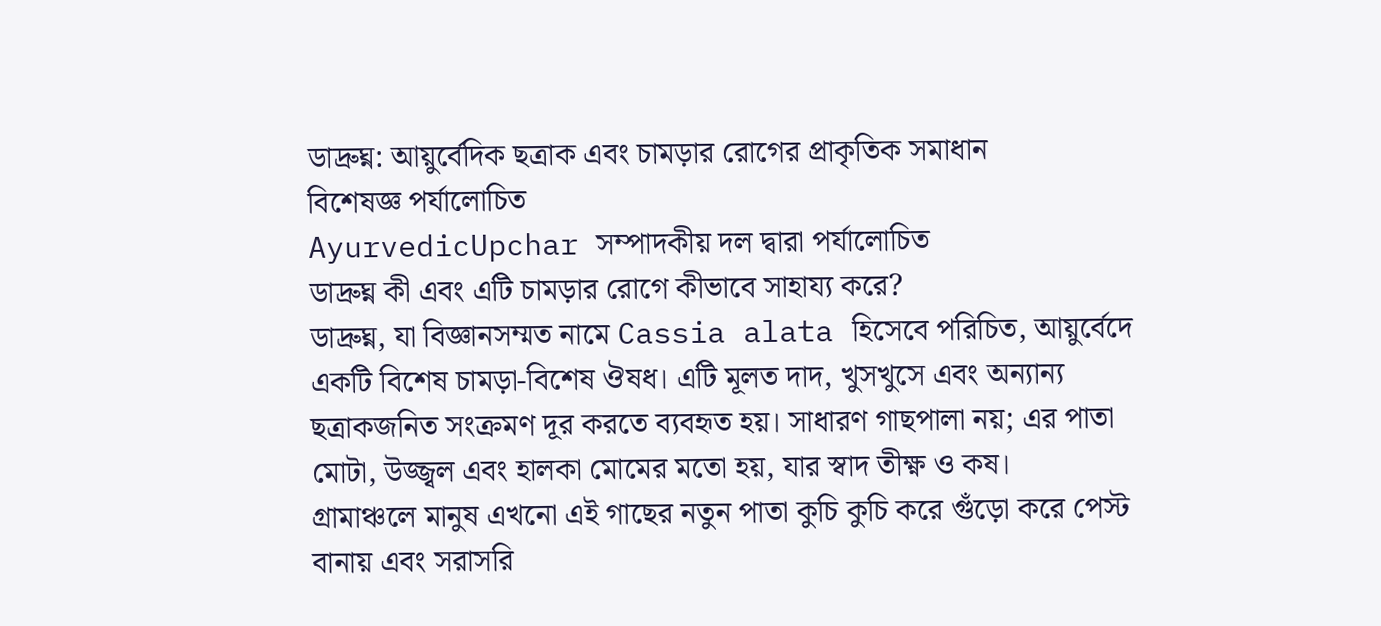ডাদ্রুঘ্ন: আয়ুর্বেদিক ছত্রাক এবং চামড়ার রোগের প্রাকৃতিক সমাধান
বিশেষজ্ঞ পর্যালোচিত
AyurvedicUpchar সম্পাদকীয় দল দ্বারা পর্যালোচিত
ডাদ্রুঘ্ন কী এবং এটি চামড়ার রোগে কীভাবে সাহায্য করে?
ডাদ্রুঘ্ন, যা বিজ্ঞানসম্মত নামে Cassia alata হিসেবে পরিচিত, আয়ুর্বেদে একটি বিশেষ চামড়া-বিশেষ ঔষধ। এটি মূলত দাদ, খুসখুসে এবং অন্যান্য ছত্রাকজনিত সংক্রমণ দূর করতে ব্যবহৃত হয়। সাধারণ গাছপালা নয়; এর পাতা মোটা, উজ্জ্বল এবং হালকা মোমের মতো হয়, যার স্বাদ তীক্ষ্ণ ও কষ।
গ্রামাঞ্চলে মানুষ এখনো এই গাছের নতুন পাতা কুচি কুচি করে গুঁড়ো করে পেস্ট বানায় এবং সরাসরি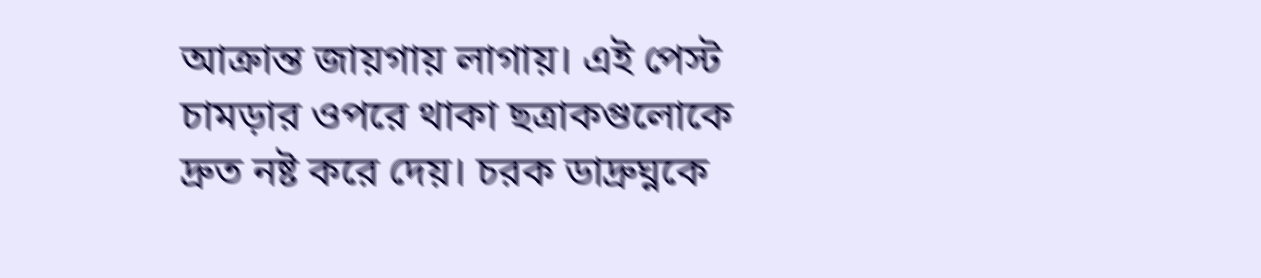আক্রান্ত জায়গায় লাগায়। এই পেস্ট চামড়ার ওপরে থাকা ছত্রাকগুলোকে দ্রুত নষ্ট করে দেয়। চরক ডাদ্রুঘ্নকে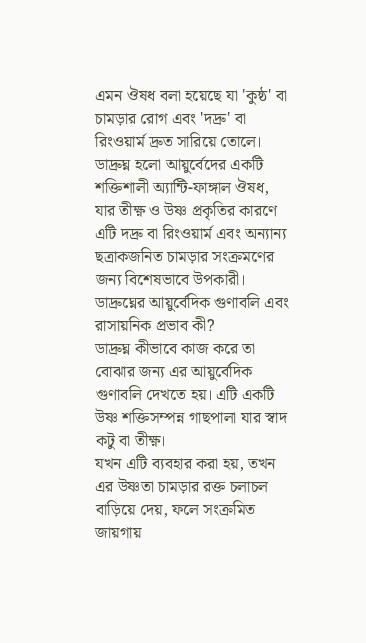এমন ঔষধ বলা হয়েছে যা 'কুষ্ঠ' বা চামড়ার রোগ এবং 'দদ্রু' বা রিংওয়ার্ম দ্রুত সারিয়ে তোলে।
ডাদ্রুঘ্ন হলো আয়ুর্বেদের একটি শক্তিশালী অ্যান্টি-ফাঙ্গাল ঔষধ, যার তীক্ষ্ণ ও উষ্ণ প্রকৃতির কারণে এটি দদ্রু বা রিংওয়ার্ম এবং অন্যান্য ছত্রাকজনিত চামড়ার সংক্রমণের জন্য বিশেষভাবে উপকারী।
ডাদ্রুঘ্নের আয়ুর্বেদিক গুণাবলি এবং রাসায়নিক প্রভাব কী?
ডাদ্রুঘ্ন কীভাবে কাজ করে তা বোঝার জন্য এর আয়ুর্বেদিক গুণাবলি দেখতে হয়। এটি একটি উষ্ণ শক্তিসম্পন্ন গাছপালা যার স্বাদ কটু বা তীক্ষ্ণ।
যখন এটি ব্যবহার করা হয়, তখন এর উষ্ণতা চামড়ার রক্ত চলাচল বাড়িয়ে দেয়, ফলে সংক্রমিত জায়গায়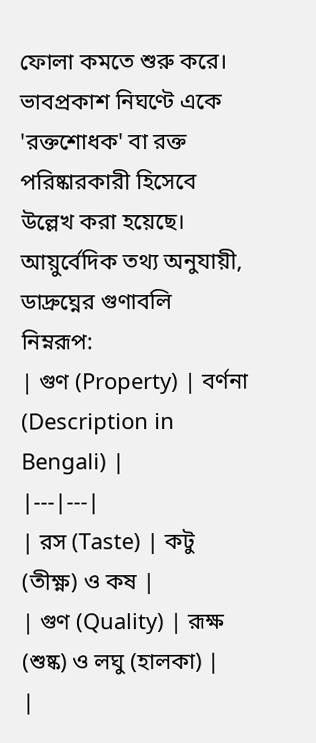ফোলা কমতে শুরু করে। ভাবপ্রকাশ নিঘণ্টে একে 'রক্তশোধক' বা রক্ত পরিষ্কারকারী হিসেবে উল্লেখ করা হয়েছে।
আয়ুর্বেদিক তথ্য অনুযায়ী, ডাদ্রুঘ্নের গুণাবলি নিম্নরূপ:
| গুণ (Property) | বর্ণনা (Description in Bengali) |
|---|---|
| রস (Taste) | কটু (তীক্ষ্ণ) ও কষ |
| গুণ (Quality) | রূক্ষ (শুষ্ক) ও লঘু (হালকা) |
|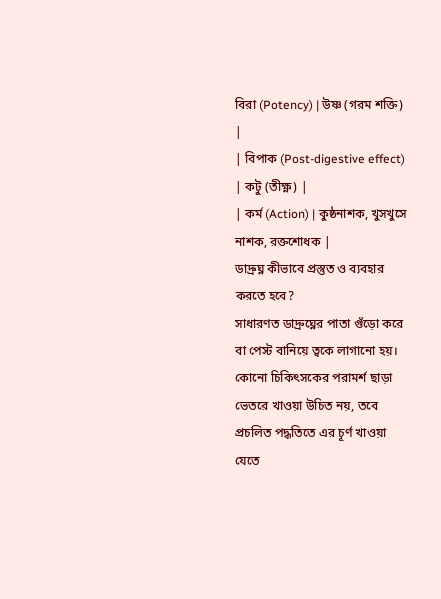বিরা (Potency) | উষ্ণ (গরম শক্তি) |
| বিপাক (Post-digestive effect) | কটু (তীক্ষ্ণ) |
| কর্ম (Action) | কুষ্ঠনাশক, খুসখুসে নাশক, রক্তশোধক |
ডাদ্রুঘ্ন কীভাবে প্রস্তুত ও ব্যবহার করতে হবে?
সাধারণত ডাদ্রুঘ্নের পাতা গুঁড়ো করে বা পেস্ট বানিয়ে ত্বকে লাগানো হয়। কোনো চিকিৎসকের পরামর্শ ছাড়া ভেতরে খাওয়া উচিত নয়, তবে প্রচলিত পদ্ধতিতে এর চূর্ণ খাওয়া যেতে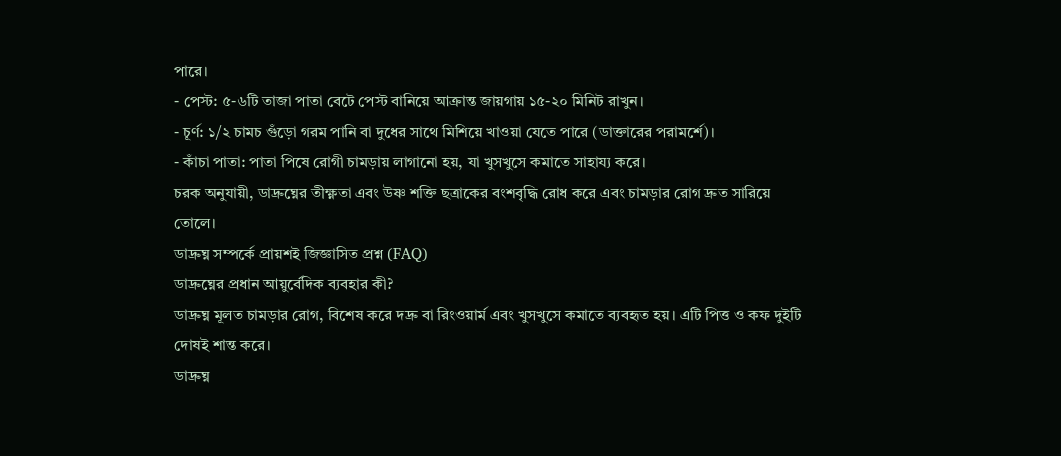পারে।
- পেস্ট: ৫-৬টি তাজা পাতা বেটে পেস্ট বানিয়ে আক্রান্ত জায়গায় ১৫-২০ মিনিট রাখুন।
- চূর্ণ: ১/২ চামচ গুঁড়ো গরম পানি বা দুধের সাথে মিশিয়ে খাওয়া যেতে পারে (ডাক্তারের পরামর্শে)।
- কাঁচা পাতা: পাতা পিষে রোগী চামড়ায় লাগানো হয়, যা খুসখুসে কমাতে সাহায্য করে।
চরক অনুযায়ী, ডাদ্রুঘ্নের তীক্ষ্ণতা এবং উষ্ণ শক্তি ছত্রাকের বংশবৃদ্ধি রোধ করে এবং চামড়ার রোগ দ্রুত সারিয়ে তোলে।
ডাদ্রুঘ্ন সম্পর্কে প্রায়শই জিজ্ঞাসিত প্রশ্ন (FAQ)
ডাদ্রুঘ্নের প্রধান আয়ুর্বেদিক ব্যবহার কী?
ডাদ্রুঘ্ন মূলত চামড়ার রোগ, বিশেষ করে দদ্রু বা রিংওয়ার্ম এবং খুসখুসে কমাতে ব্যবহৃত হয়। এটি পিত্ত ও কফ দুইটি দোষই শান্ত করে।
ডাদ্রুঘ্ন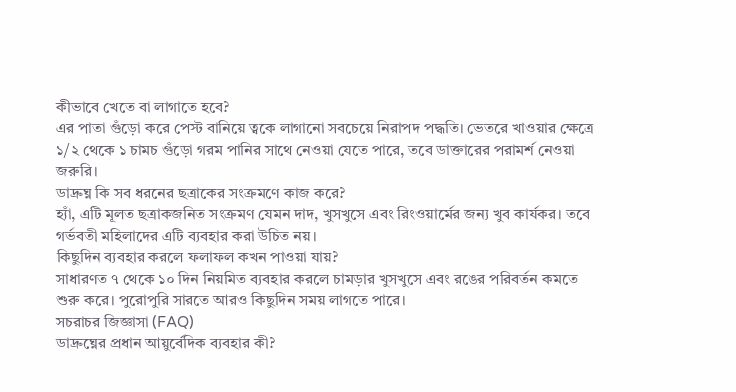কীভাবে খেতে বা লাগাতে হবে?
এর পাতা গুঁড়ো করে পেস্ট বানিয়ে ত্বকে লাগানো সবচেয়ে নিরাপদ পদ্ধতি। ভেতরে খাওয়ার ক্ষেত্রে ১/২ থেকে ১ চামচ গুঁড়ো গরম পানির সাথে নেওয়া যেতে পারে, তবে ডাক্তারের পরামর্শ নেওয়া জরুরি।
ডাদ্রুঘ্ন কি সব ধরনের ছত্রাকের সংক্রমণে কাজ করে?
হ্যাঁ, এটি মূলত ছত্রাকজনিত সংক্রমণ যেমন দাদ, খুসখুসে এবং রিংওয়ার্মের জন্য খুব কার্যকর। তবে গর্ভবতী মহিলাদের এটি ব্যবহার করা উচিত নয়।
কিছুদিন ব্যবহার করলে ফলাফল কখন পাওয়া যায়?
সাধারণত ৭ থেকে ১০ দিন নিয়মিত ব্যবহার করলে চামড়ার খুসখুসে এবং রঙের পরিবর্তন কমতে শুরু করে। পুরোপুরি সারতে আরও কিছুদিন সময় লাগতে পারে।
সচরাচর জিজ্ঞাসা (FAQ)
ডাদ্রুঘ্নের প্রধান আয়ুর্বেদিক ব্যবহার কী?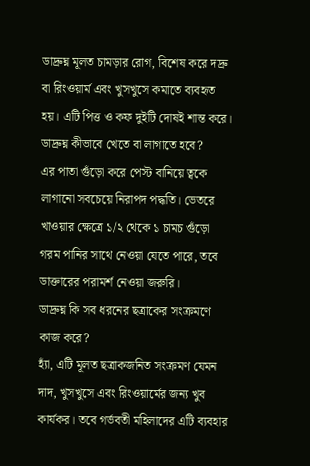ডাদ্রুঘ্ন মূলত চামড়ার রোগ, বিশেষ করে দদ্রু বা রিংওয়ার্ম এবং খুসখুসে কমাতে ব্যবহৃত হয়। এটি পিত্ত ও কফ দুইটি দোষই শান্ত করে।
ডাদ্রুঘ্ন কীভাবে খেতে বা লাগাতে হবে?
এর পাতা গুঁড়ো করে পেস্ট বানিয়ে ত্বকে লাগানো সবচেয়ে নিরাপদ পদ্ধতি। ভেতরে খাওয়ার ক্ষেত্রে ১/২ থেকে ১ চামচ গুঁড়ো গরম পানির সাথে নেওয়া যেতে পারে, তবে ডাক্তারের পরামর্শ নেওয়া জরুরি।
ডাদ্রুঘ্ন কি সব ধরনের ছত্রাকের সংক্রমণে কাজ করে?
হ্যাঁ, এটি মূলত ছত্রাকজনিত সংক্রমণ যেমন দাদ, খুসখুসে এবং রিংওয়ার্মের জন্য খুব কার্যকর। তবে গর্ভবতী মহিলাদের এটি ব্যবহার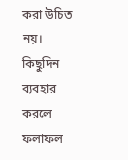করা উচিত নয়।
কিছুদিন ব্যবহার করলে ফলাফল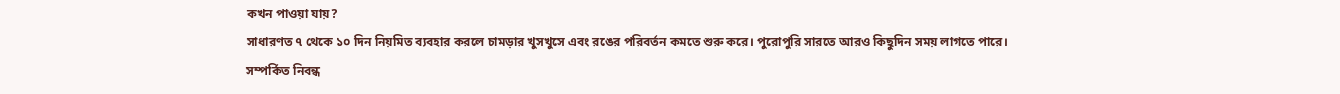কখন পাওয়া যায়?
সাধারণত ৭ থেকে ১০ দিন নিয়মিত ব্যবহার করলে চামড়ার খুসখুসে এবং রঙের পরিবর্তন কমতে শুরু করে। পুরোপুরি সারতে আরও কিছুদিন সময় লাগতে পারে।
সম্পর্কিত নিবন্ধ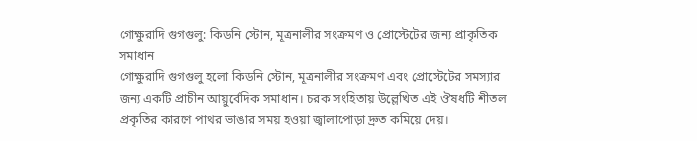গোক্ষুরাদি গুগগুলু: কিডনি স্টোন, মূত্রনালীর সংক্রমণ ও প্রোস্টেটের জন্য প্রাকৃতিক সমাধান
গোক্ষুরাদি গুগগুলু হলো কিডনি স্টোন, মূত্রনালীর সংক্রমণ এবং প্রোস্টেটের সমস্যার জন্য একটি প্রাচীন আয়ুর্বেদিক সমাধান। চরক সংহিতায় উল্লেখিত এই ঔষধটি শীতল প্রকৃতির কারণে পাথর ভাঙার সময় হওয়া জ্বালাপোড়া দ্রুত কমিয়ে দেয়।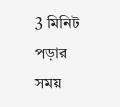3 মিনিট পড়ার সময়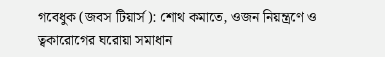গবেধুক (জবস টিয়ার্স): শোথ কমাতে, ওজন নিয়ন্ত্রণে ও ত্বকারোগের ঘরোয়া সমাধান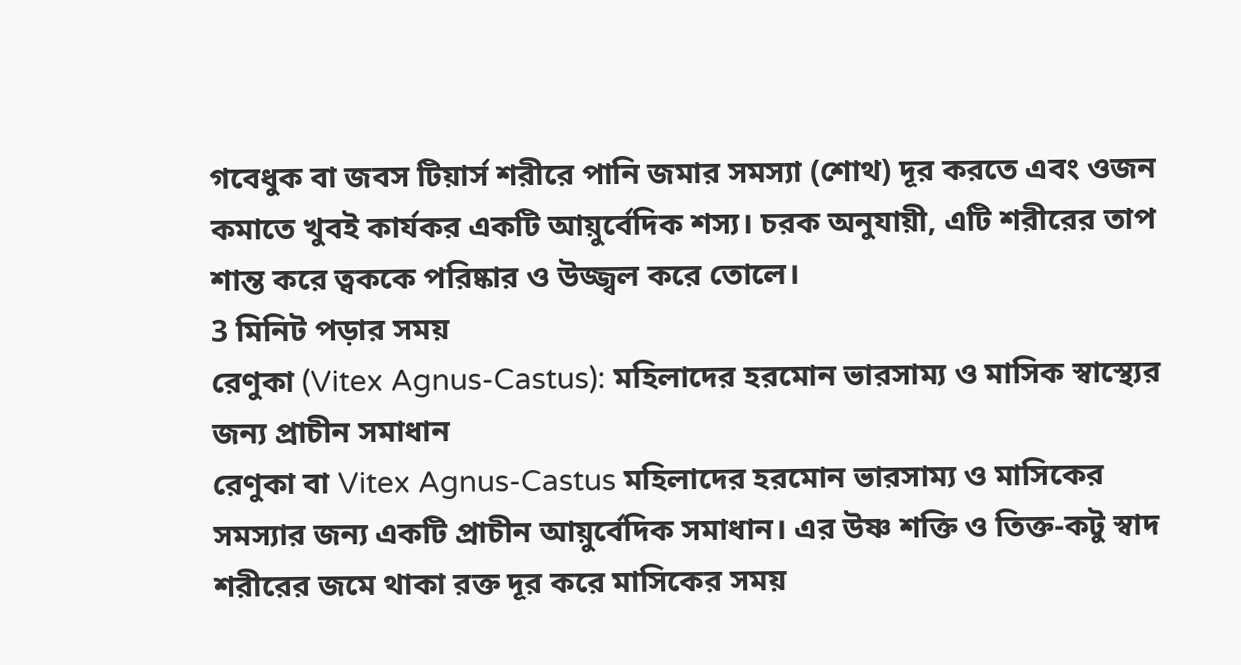গবেধুক বা জবস টিয়ার্স শরীরে পানি জমার সমস্যা (শোথ) দূর করতে এবং ওজন কমাতে খুবই কার্যকর একটি আয়ুর্বেদিক শস্য। চরক অনুযায়ী, এটি শরীরের তাপ শান্ত করে ত্বককে পরিষ্কার ও উজ্জ্বল করে তোলে।
3 মিনিট পড়ার সময়
রেণুকা (Vitex Agnus-Castus): মহিলাদের হরমোন ভারসাম্য ও মাসিক স্বাস্থ্যের জন্য প্রাচীন সমাধান
রেণুকা বা Vitex Agnus-Castus মহিলাদের হরমোন ভারসাম্য ও মাসিকের সমস্যার জন্য একটি প্রাচীন আয়ুর্বেদিক সমাধান। এর উষ্ণ শক্তি ও তিক্ত-কটু স্বাদ শরীরের জমে থাকা রক্ত দূর করে মাসিকের সময়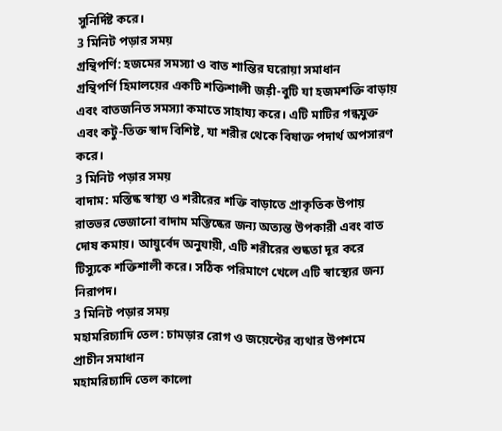সুনির্দিষ্ট করে।
3 মিনিট পড়ার সময়
গ্রন্থিপর্ণি: হজমের সমস্যা ও বাত শান্তির ঘরোয়া সমাধান
গ্রন্থিপর্ণি হিমালয়ের একটি শক্তিশালী জड़ी-বুটি যা হজমশক্তি বাড়ায় এবং বাতজনিত সমস্যা কমাতে সাহায্য করে। এটি মাটির গন্ধযুক্ত এবং কটু-তিক্ত স্বাদ বিশিষ্ট, যা শরীর থেকে বিষাক্ত পদার্থ অপসারণ করে।
3 মিনিট পড়ার সময়
বাদাম: মস্তিষ্ক স্বাস্থ্য ও শরীরের শক্তি বাড়াতে প্রাকৃতিক উপায়
রাতভর ভেজানো বাদাম মস্তিষ্কের জন্য অত্যন্ত উপকারী এবং বাত দোষ কমায়। আয়ুর্বেদ অনুযায়ী, এটি শরীরের শুষ্কতা দূর করে টিস্যুকে শক্তিশালী করে। সঠিক পরিমাণে খেলে এটি স্বাস্থ্যের জন্য নিরাপদ।
3 মিনিট পড়ার সময়
মহামরিচ্যাদি তেল: চামড়ার রোগ ও জয়েন্টের ব্যথার উপশমে প্রাচীন সমাধান
মহামরিচ্যাদি তেল কালো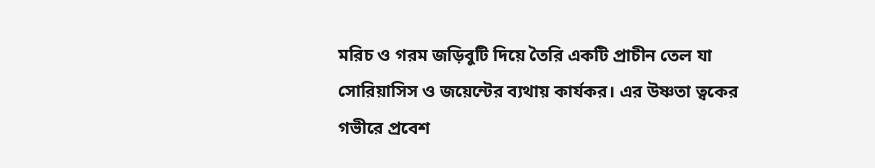মরিচ ও গরম জড়িবুটি দিয়ে তৈরি একটি প্রাচীন তেল যা সোরিয়াসিস ও জয়েন্টের ব্যথায় কার্যকর। এর উষ্ণতা ত্বকের গভীরে প্রবেশ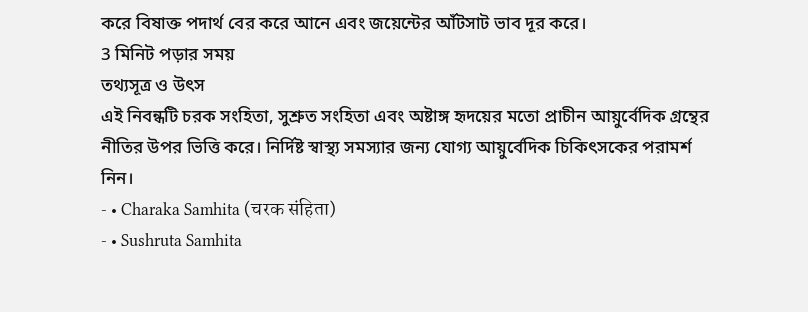করে বিষাক্ত পদার্থ বের করে আনে এবং জয়েন্টের আঁটসাট ভাব দূর করে।
3 মিনিট পড়ার সময়
তথ্যসূত্র ও উৎস
এই নিবন্ধটি চরক সংহিতা, সুশ্রুত সংহিতা এবং অষ্টাঙ্গ হৃদয়ের মতো প্রাচীন আয়ুর্বেদিক গ্রন্থের নীতির উপর ভিত্তি করে। নির্দিষ্ট স্বাস্থ্য সমস্যার জন্য যোগ্য আয়ুর্বেদিক চিকিৎসকের পরামর্শ নিন।
- • Charaka Samhita (चरक संहिता)
- • Sushruta Samhita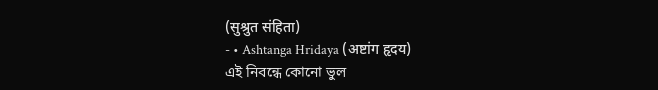(सुश्रुत संहिता)
- • Ashtanga Hridaya (अष्टांग हृदय)
এই নিবন্ধে কোনো ভুল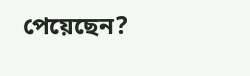পেয়েছেন?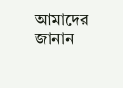আমাদের জানান